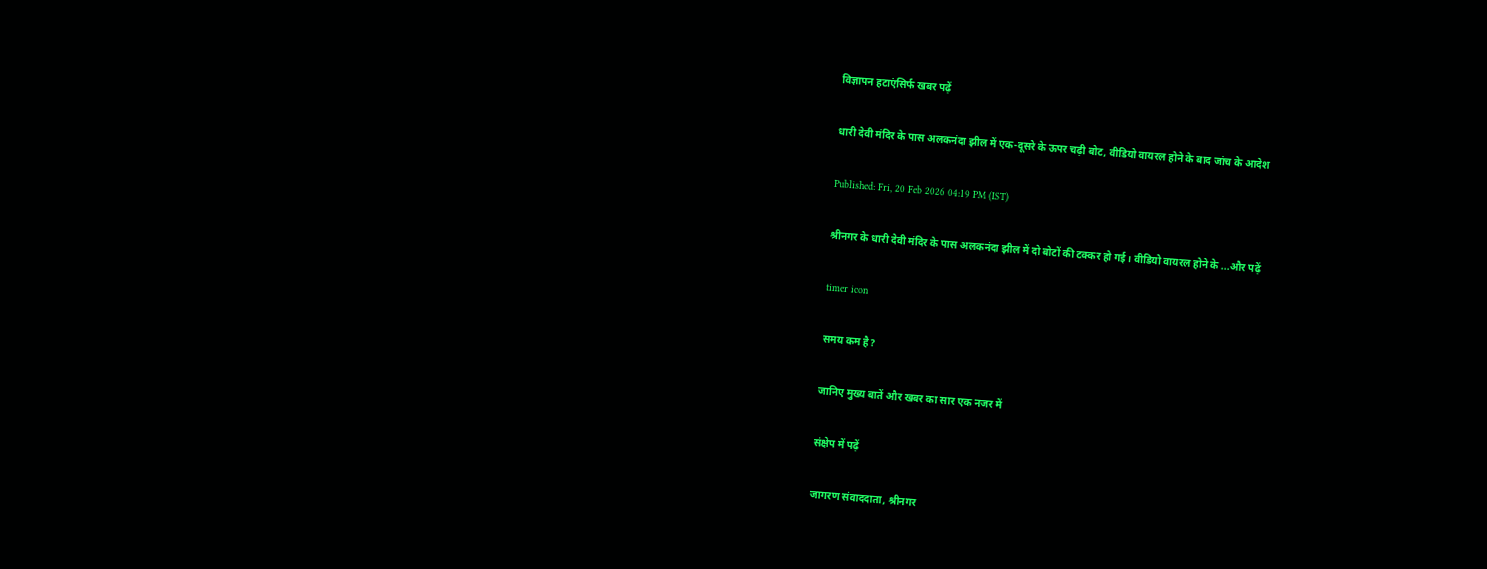विज्ञापन हटाएंसिर्फ खबर पढ़ें

धारी देवी मंदिर के पास अलकनंदा झील में एक-दूसरे के ऊपर चढ़ी बोट, वीडियो वायरल होने के बाद जांच के आदेश

Published: Fri, 20 Feb 2026 04:19 PM (IST)

श्रीनगर के धारी देवी मंदिर के पास अलकनंदा झील में दो बोटों की टक्कर हो गई। वीडियो वायरल होने के ...और पढ़ें

timer icon

समय कम है?

जानिए मुख्य बातें और खबर का सार एक नजर में

संक्षेप में पढ़ें

जागरण संवाददाता, श्रीनगर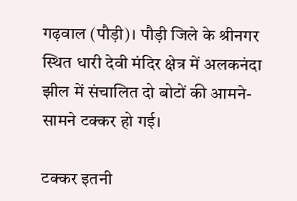गढ़वाल (पौड़ी)। पौड़ी जिले के श्रीनगर स्थित धारी देवी मंदिर क्षेत्र में अलकनंदा झील में संचालित दो बोटों की आमने-सामने टक्कर हो गई।

टक्कर इतनी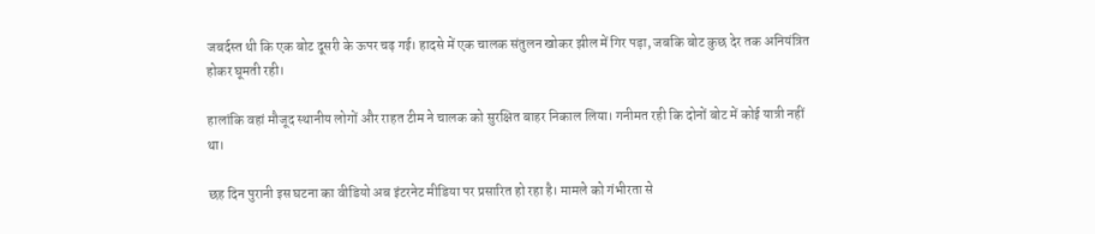जबर्दस्त थी कि एक बोट दूसरी के ऊपर चढ़ गई। हादसे में एक चालक संतुलन खोकर झील में गिर पड़ा, जबकि बोट कुछ देर तक अनियंत्रित होकर घूमती रही।

हालांकि वहां मौजूद स्थानीय लोगों और राहत टीम ने चालक को सुरक्षित बाहर निकाल लिया। गनीमत रही कि दोनों बोट में कोई यात्री नहीं था।

छह दिन पुरानी इस घटना का वीडियो अब इंटरनेट मीडिया पर प्रसारित हो रहा है। मामले को गंभीरता से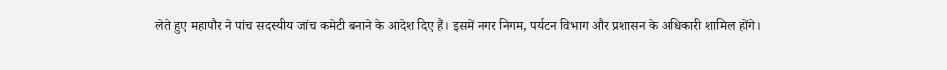लेते हुए महापौर ने पांच सदस्यीय जांच कमेटी बनाने के आदेश दिए हैं। इसमें नगर निगम, पर्यटन विभाग और प्रशासन के अधिकारी शामिल होंगे।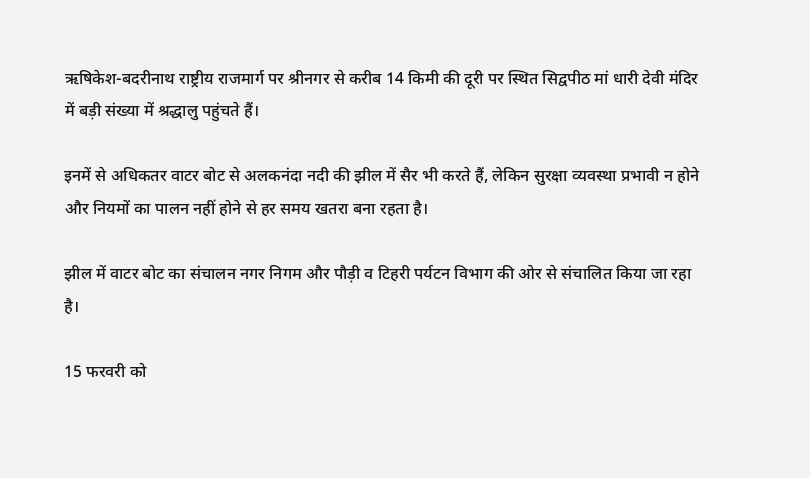ऋषिकेश-बदरीनाथ राष्ट्रीय राजमार्ग पर श्रीनगर से करीब 14 किमी की दूरी पर स्थित सिद्वपीठ मां धारी देवी मंदिर में बड़ी संख्या में श्रद्धालु पहुंचते हैं।

इनमें से अधिकतर वाटर बोट से अलकनंदा नदी की झील में सैर भी करते हैं, लेकिन सुरक्षा व्यवस्था प्रभावी न होने और नियमों का पालन नहीं होने से हर समय खतरा बना रहता है।

झील में वाटर बोट का संचालन नगर निगम और पौड़ी व टिहरी पर्यटन विभाग की ओर से संचालित किया जा रहा है।

15 फरवरी को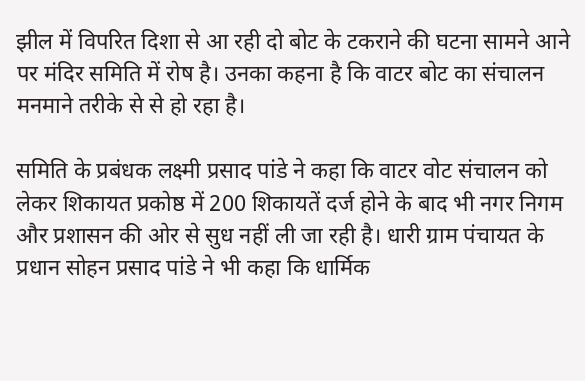झील में विपरित दिशा से आ रही दो बोट के टकराने की घटना सामने आने पर मंदिर समिति में रोष है। उनका कहना है कि वाटर बोट का संचालन मनमाने तरीके से से हो रहा है।

समिति के प्रबंधक लक्ष्मी प्रसाद पांडे ने कहा कि वाटर वोट संचालन को लेकर शिकायत प्रकोष्ठ में 200 शिकायतें दर्ज होने के बाद भी नगर निगम और प्रशासन की ओर से सुध नहीं ली जा रही है। धारी ग्राम पंचायत के प्रधान सोहन प्रसाद पांडे ने भी कहा कि धार्मिक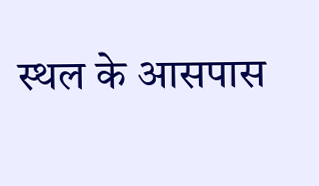स्थल के आसपास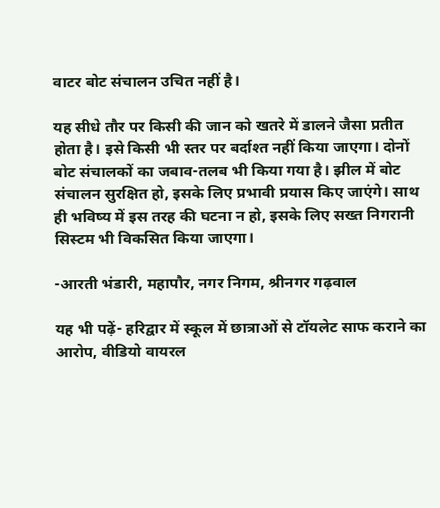वाटर बोट संचालन उचित नहीं है।

यह सीधे तौर पर किसी की जान को खतरे में डालने जैसा प्रतीत होता है। इसे किसी भी स्तर पर बर्दाश्त नहीं किया जाएगा। दोनों बोट संचालकों का जबाव-तलब भी किया गया है। झील में बोट संचालन सुरक्षित हो, इसके लिए प्रभावी प्रयास किए जाएंगे। साथ ही भविष्य में इस तरह की घटना न हो, इसके लिए सख्त निगरानी सिस्टम भी विकसित किया जाएगा।

-आरती भंडारी, महापौर, नगर निगम, श्रीनगर गढ़वाल

यह भी पढ़ें- हरिद्वार में स्कूल में छात्राओं से टॉयलेट साफ कराने का आरोप, वीडियो वायरल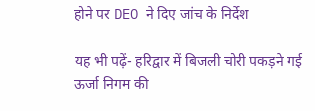होने पर DEO ने दिए जांच के निर्देश

यह भी पढ़ें- हरिद्वार में बिजली चोरी पकड़ने गई ऊर्जा निगम की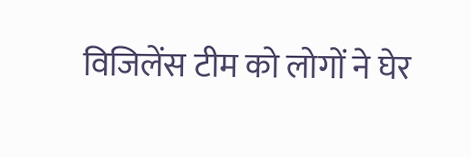विजिलेंस टीम को लोगों ने घेर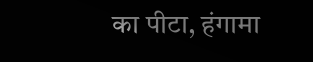का पीटा, हंगामा